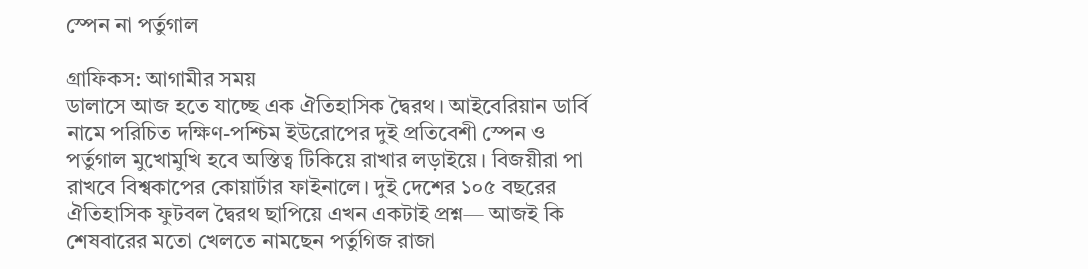স্পেন না পর্তুগাল

গ্রাফিকস: আগামীর সময়
ডালাসে আজ হতে যাচ্ছে এক ঐতিহাসিক দ্বৈরথ। আইবেরিয়ান ডার্বি নামে পরিচিত দক্ষিণ-পশ্চিম ইউরোপের দুই প্রতিবেশী স্পেন ও পর্তুগাল মুখোমুখি হবে অস্তিত্ব টিকিয়ে রাখার লড়াইয়ে। বিজয়ীরা পা রাখবে বিশ্বকাপের কোয়ার্টার ফাইনালে। দুই দেশের ১০৫ বছরের ঐতিহাসিক ফুটবল দ্বৈরথ ছাপিয়ে এখন একটাই প্রশ্ন— আজই কি শেষবারের মতো খেলতে নামছেন পর্তুগিজ রাজা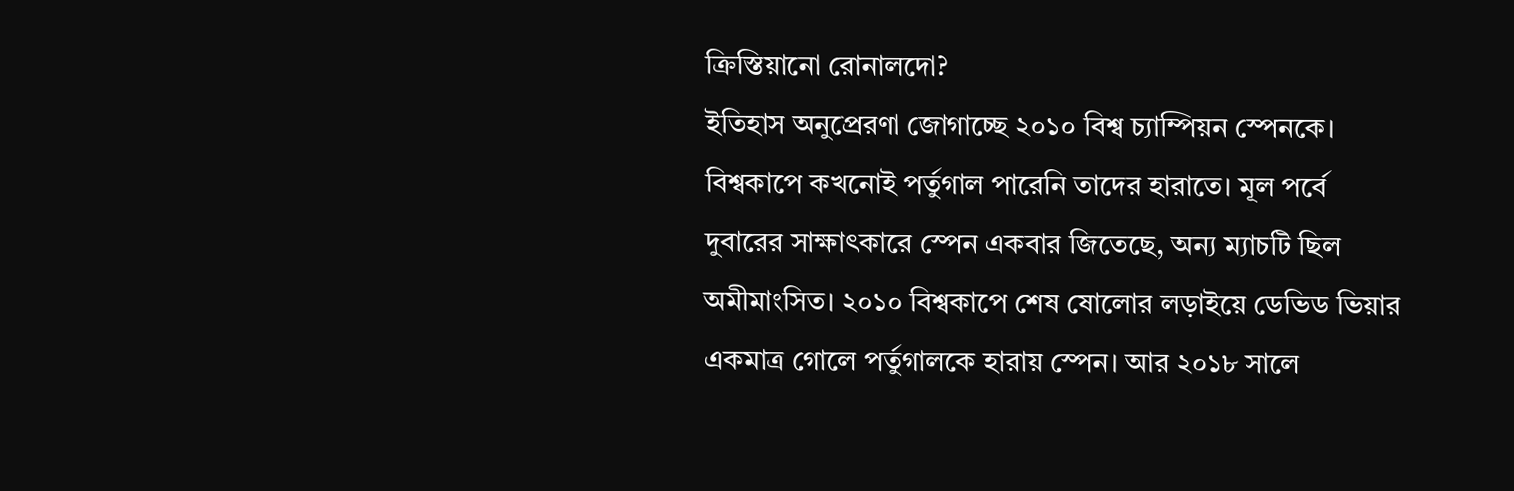ক্রিস্তিয়ানো রোনালদো?
ইতিহাস অনুপ্রেরণা জোগাচ্ছে ২০১০ বিশ্ব চ্যাম্পিয়ন স্পেনকে। বিশ্বকাপে কখনোই পর্তুগাল পারেনি তাদের হারাতে। মূল পর্বে দুবারের সাক্ষাৎকারে স্পেন একবার জিতেছে, অন্য ম্যাচটি ছিল অমীমাংসিত। ২০১০ বিশ্বকাপে শেষ ষোলোর লড়াইয়ে ডেভিড ভিয়ার একমাত্র গোলে পর্তুগালকে হারায় স্পেন। আর ২০১৮ সালে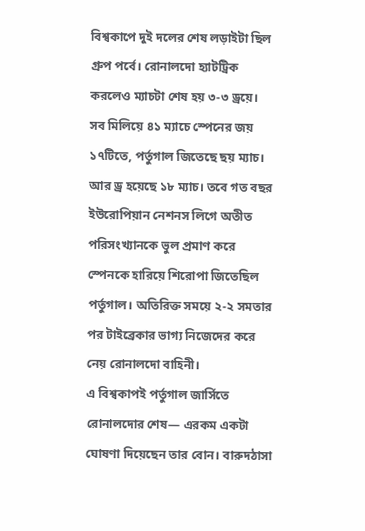বিশ্বকাপে দুই দলের শেষ লড়াইটা ছিল গ্রুপ পর্বে। রোনালদো হ্যাটট্রিক করলেও ম্যাচটা শেষ হয় ৩-৩ ড্রয়ে।
সব মিলিয়ে ৪১ ম্যাচে স্পেনের জয় ১৭টিতে, পর্তুগাল জিতেছে ছয় ম্যাচ। আর ড্র হয়েছে ১৮ ম্যাচ। তবে গত বছর ইউরোপিয়ান নেশনস লিগে অতীত পরিসংখ্যানকে ভুল প্রমাণ করে স্পেনকে হারিয়ে শিরোপা জিতেছিল পর্তুগাল। অতিরিক্ত সময়ে ২-২ সমতার পর টাইব্রেকার ভাগ্য নিজেদের করে নেয় রোনালদো বাহিনী।
এ বিশ্বকাপই পর্তুগাল জার্সিতে রোনালদোর শেষ— এরকম একটা ঘোষণা দিয়েছেন তার বোন। বারুদঠাসা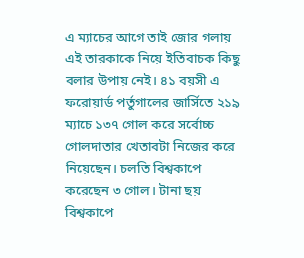এ ম্যাচের আগে তাই জোর গলায় এই তারকাকে নিয়ে ইতিবাচক কিছু বলার উপায় নেই। ৪১ বয়সী এ ফরোয়ার্ড পর্তুগালের জার্সিতে ২১৯ ম্যাচে ১৩৭ গোল করে সর্বোচ্চ গোলদাতার খেতাবটা নিজের করে নিয়েছেন। চলতি বিশ্বকাপে করেছেন ৩ গোল। টানা ছয় বিশ্বকাপে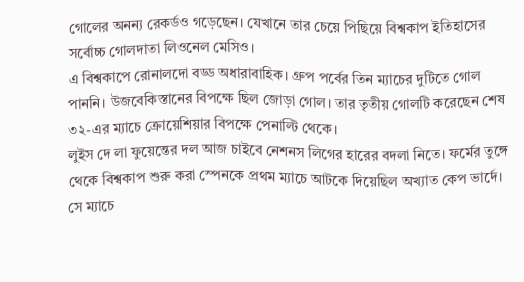গোলের অনন্য রেকর্ডও গড়েছেন। যেখানে তার চেয়ে পিছিয়ে বিশ্বকাপ ইতিহাসের সর্বোচ্চ গোলদাতা লিওনেল মেসিও।
এ বিশ্বকাপে রোনালদো বড্ড অধারাবাহিক। গ্রুপ পর্বের তিন ম্যাচের দুটিতে গোল পাননি। উজবেকিস্তানের বিপক্ষে ছিল জোড়া গোল। তার তৃতীয় গোলটি করেছেন শেষ ৩২-এর ম্যাচে ক্রোয়েশিয়ার বিপক্ষে পেনাল্টি থেকে।
লুইস দে লা ফুয়েন্তের দল আজ চাইবে নেশনস লিগের হারের বদলা নিতে। ফর্মের তুঙ্গে থেকে বিশ্বকাপ শুরু করা স্পেনকে প্রথম ম্যাচে আটকে দিয়েছিল অখ্যাত কেপ ভার্দে। সে ম্যাচে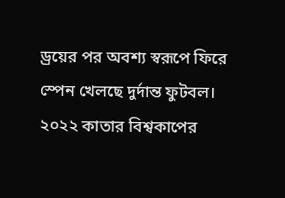ড্রয়ের পর অবশ্য স্বরূপে ফিরে স্পেন খেলছে দুর্দান্ত ফুটবল। ২০২২ কাতার বিশ্বকাপের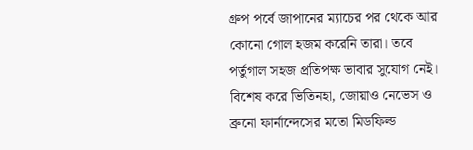গ্রুপ পর্বে জাপানের ম্যাচের পর থেকে আর কোনো গোল হজম করেনি তারা। তবে পর্তুগাল সহজ প্রতিপক্ষ ভাবার সুযোগ নেই। বিশেষ করে ভিতিনহা, জোয়াও নেভেস ও ব্রুনো ফার্নান্দেসের মতো মিডফিল্ড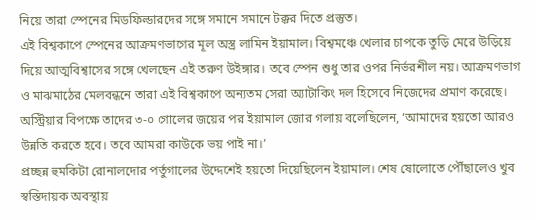নিয়ে তারা স্পেনের মিডফিল্ডারদের সঙ্গে সমানে সমানে টক্কর দিতে প্রস্তুত।
এই বিশ্বকাপে স্পেনের আক্রমণভাগের মূল অস্ত্র লামিন ইয়ামাল। বিশ্বমঞ্চে খেলার চাপকে তুড়ি মেরে উড়িয়ে দিয়ে আত্মবিশ্বাসের সঙ্গে খেলছেন এই তরুণ উইঙ্গার। তবে স্পেন শুধু তার ওপর নির্ভরশীল নয়। আক্রমণভাগ ও মাঝমাঠের মেলবন্ধনে তারা এই বিশ্বকাপে অন্যতম সেরা অ্যাটাকিং দল হিসেবে নিজেদের প্রমাণ করেছে। অস্ট্রিয়ার বিপক্ষে তাদের ৩-০ গোলের জয়ের পর ইয়ামাল জোর গলায় বলেছিলেন, ‘আমাদের হয়তো আরও উন্নতি করতে হবে। তবে আমরা কাউকে ভয় পাই না।’
প্রচ্ছন্ন হুমকিটা রোনালদোর পর্তুগালের উদ্দেশেই হয়তো দিয়েছিলেন ইয়ামাল। শেষ ষোলোতে পৌঁছালেও খুব স্বস্তিদায়ক অবস্থায়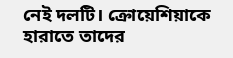নেই দলটি। ক্রোয়েশিয়াকে হারাতে তাদের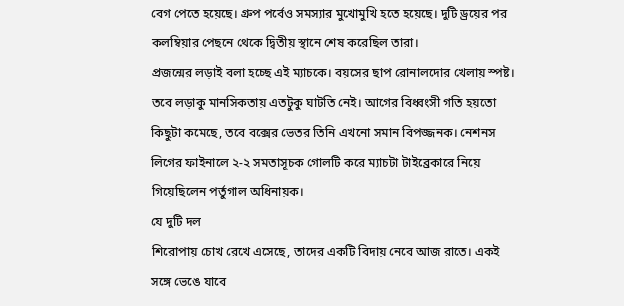বেগ পেতে হয়েছে। গ্রুপ পর্বেও সমস্যার মুখোমুখি হতে হয়েছে। দুটি ড্রয়ের পর কলম্বিয়ার পেছনে থেকে দ্বিতীয় স্থানে শেষ করেছিল তারা।
প্রজন্মের লড়াই বলা হচ্ছে এই ম্যাচকে। বয়সের ছাপ রোনালদোর খেলায় স্পষ্ট। তবে লড়াকু মানসিকতায় এতটুকু ঘাটতি নেই। আগের বিধ্বংসী গতি হয়তো কিছুটা কমেছে, তবে বক্সের ভেতর তিনি এখনো সমান বিপজ্জনক। নেশনস লিগের ফাইনালে ২-২ সমতাসূচক গোলটি করে ম্যাচটা টাইব্রেকারে নিয়ে গিয়েছিলেন পর্তুগাল অধিনায়ক।
যে দুটি দল
শিরোপায় চোখ রেখে এসেছে, তাদের একটি বিদায় নেবে আজ রাতে। একই সঙ্গে ভেঙে যাবে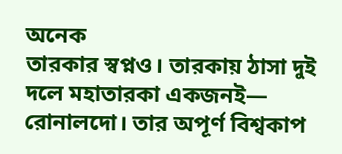অনেক
তারকার স্বপ্নও। তারকায় ঠাসা দুই দলে মহাতারকা একজনই— রোনালদো। তার অপূর্ণ বিশ্বকাপ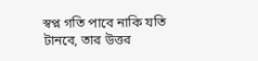স্বপ্ন গতি পাবে নাকি যতি টানবে, তার উত্তর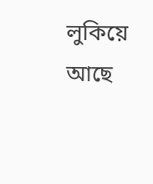লুকিয়ে আছে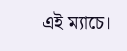এই ম্যাচে।